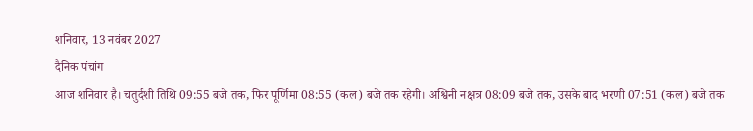शनिवार, 13 नवंबर 2027
दैनिक पंचांग
आज शनिवार है। चतुर्दशी तिथि 09:55 बजे तक, फिर पूर्णिमा 08:55 (कल) बजे तक रहेगी। अश्विनी नक्षत्र 08:09 बजे तक, उसके बाद भरणी 07:51 (कल) बजे तक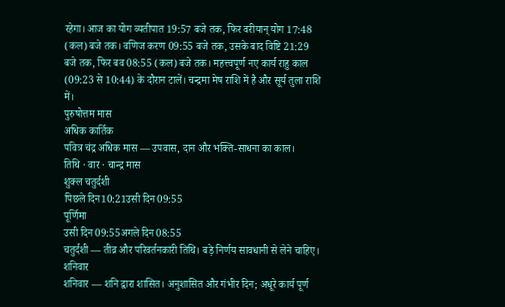रहेगा। आज का योग व्यतीपात 19:57 बजे तक, फिर वरीयान् योग 17:48 (कल) बजे तक। वणिज करण 09:55 बजे तक, उसके बाद विष्टि 21:29 बजे तक, फिर बव 08:55 (कल) बजे तक। महत्त्वपूर्ण नए कार्य राहु काल (09:23 से 10:44) के दौरान टालें। चन्द्रमा मेष राशि में है और सूर्य तुला राशि में।
पुरुषोत्तम मास
अधिक कार्तिक
पवित्र चंद्र अधिक मास — उपवास, दान और भक्ति-साधना का काल।
तिथि · वार · चान्द्र मास
शुक्ल चतुर्दशी
पिछले दिन10:21उसी दिन09:55
पूर्णिमा
उसी दिन09:55अगले दिन08:55
चतुर्दशी — तीव्र और परिवर्तनकारी तिथि। बड़े निर्णय सावधानी से लेने चाहिए।
शनिवार
शनिवार — शनि द्वारा शासित। अनुशासित और गंभीर दिन; अधूरे कार्य पूर्ण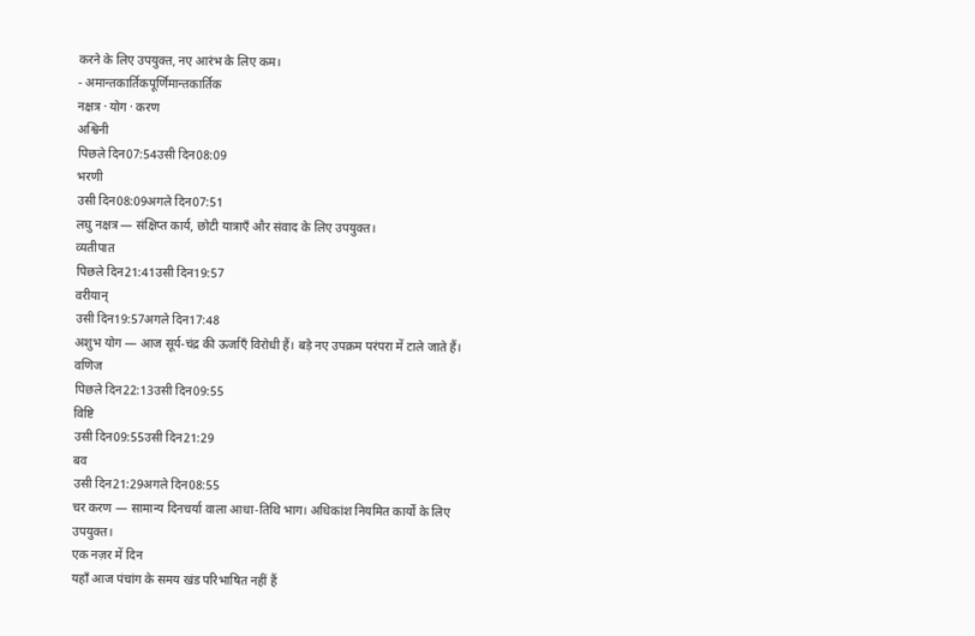करने के लिए उपयुक्त, नए आरंभ के लिए कम।
- अमान्तकार्तिकपूर्णिमान्तकार्तिक
नक्षत्र · योग · करण
अश्विनी
पिछले दिन07:54उसी दिन08:09
भरणी
उसी दिन08:09अगले दिन07:51
लघु नक्षत्र — संक्षिप्त कार्य, छोटी यात्राएँ और संवाद के लिए उपयुक्त।
व्यतीपात
पिछले दिन21:41उसी दिन19:57
वरीयान्
उसी दिन19:57अगले दिन17:48
अशुभ योग — आज सूर्य-चंद्र की ऊर्जाएँ विरोधी हैं। बड़े नए उपक्रम परंपरा में टाले जाते हैं।
वणिज
पिछले दिन22:13उसी दिन09:55
विष्टि
उसी दिन09:55उसी दिन21:29
बव
उसी दिन21:29अगले दिन08:55
चर करण — सामान्य दिनचर्या वाला आधा-तिथि भाग। अधिकांश नियमित कार्यों के लिए उपयुक्त।
एक नज़र में दिन
यहाँ आज पंचांग के समय खंड परिभाषित नहीं हैं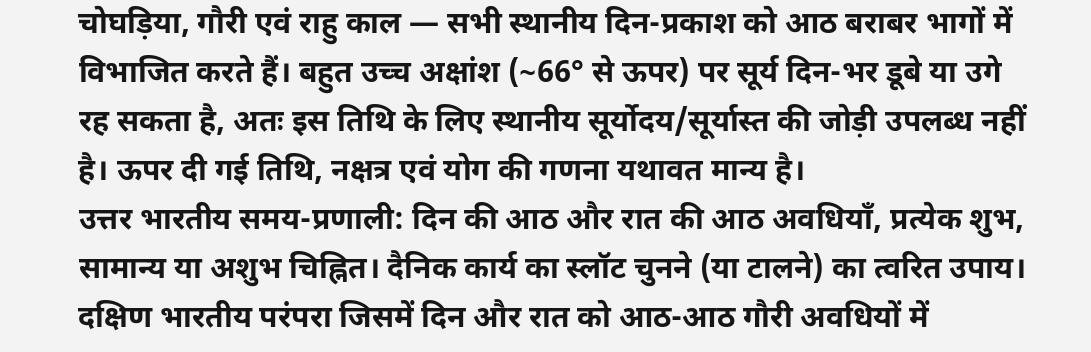चोघड़िया, गौरी एवं राहु काल — सभी स्थानीय दिन-प्रकाश को आठ बराबर भागों में विभाजित करते हैं। बहुत उच्च अक्षांश (~66° से ऊपर) पर सूर्य दिन-भर डूबे या उगे रह सकता है, अतः इस तिथि के लिए स्थानीय सूर्योदय/सूर्यास्त की जोड़ी उपलब्ध नहीं है। ऊपर दी गई तिथि, नक्षत्र एवं योग की गणना यथावत मान्य है।
उत्तर भारतीय समय-प्रणाली: दिन की आठ और रात की आठ अवधियाँ, प्रत्येक शुभ, सामान्य या अशुभ चिह्नित। दैनिक कार्य का स्लॉट चुनने (या टालने) का त्वरित उपाय।
दक्षिण भारतीय परंपरा जिसमें दिन और रात को आठ-आठ गौरी अवधियों में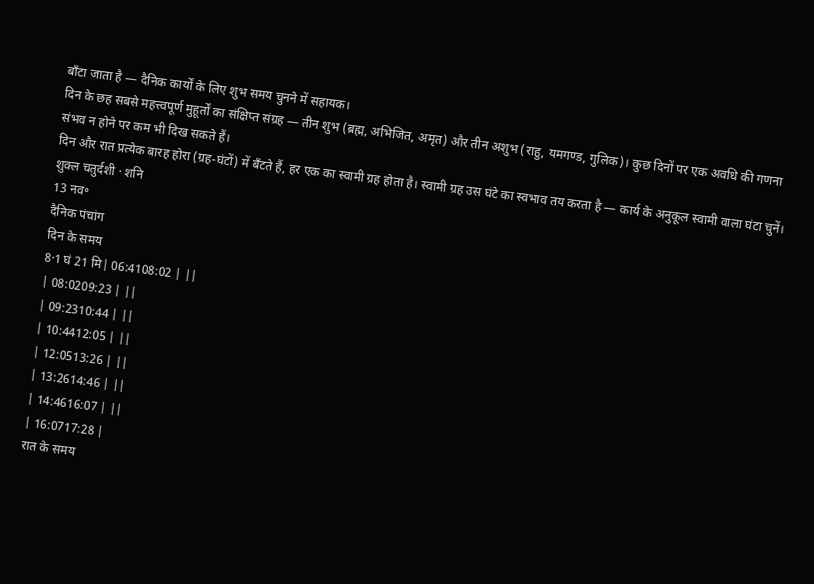बाँटा जाता है — दैनिक कार्यों के लिए शुभ समय चुनने में सहायक।
दिन के छह सबसे महत्त्वपूर्ण मुहूर्तों का संक्षिप्त संग्रह — तीन शुभ (ब्रह्म, अभिजित, अमृत) और तीन अशुभ (राहु, यमगण्ड, गुलिक)। कुछ दिनों पर एक अवधि की गणना संभव न होने पर कम भी दिख सकते हैं।
दिन और रात प्रत्येक बारह होरा (ग्रह-घंटों) में बँटते हैं, हर एक का स्वामी ग्रह होता है। स्वामी ग्रह उस घंटे का स्वभाव तय करता है — कार्य के अनुकूल स्वामी वाला घंटा चुनें।
शुक्ल चतुर्दशी · शनि
13 नव॰
दैनिक पंचांग
दिन के समय
8·1 घं 21 मि| 06:4108:02 | ||
| 08:0209:23 | ||
| 09:2310:44 | ||
| 10:4412:05 | ||
| 12:0513:26 | ||
| 13:2614:46 | ||
| 14:4616:07 | ||
| 16:0717:28 |
रात के समय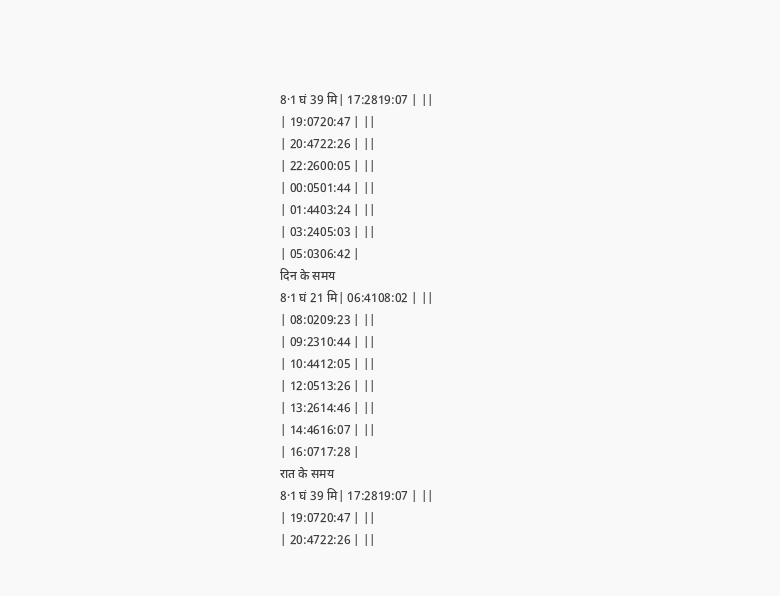8·1 घं 39 मि| 17:2819:07 | ||
| 19:0720:47 | ||
| 20:4722:26 | ||
| 22:2600:05 | ||
| 00:0501:44 | ||
| 01:4403:24 | ||
| 03:2405:03 | ||
| 05:0306:42 |
दिन के समय
8·1 घं 21 मि| 06:4108:02 | ||
| 08:0209:23 | ||
| 09:2310:44 | ||
| 10:4412:05 | ||
| 12:0513:26 | ||
| 13:2614:46 | ||
| 14:4616:07 | ||
| 16:0717:28 |
रात के समय
8·1 घं 39 मि| 17:2819:07 | ||
| 19:0720:47 | ||
| 20:4722:26 | ||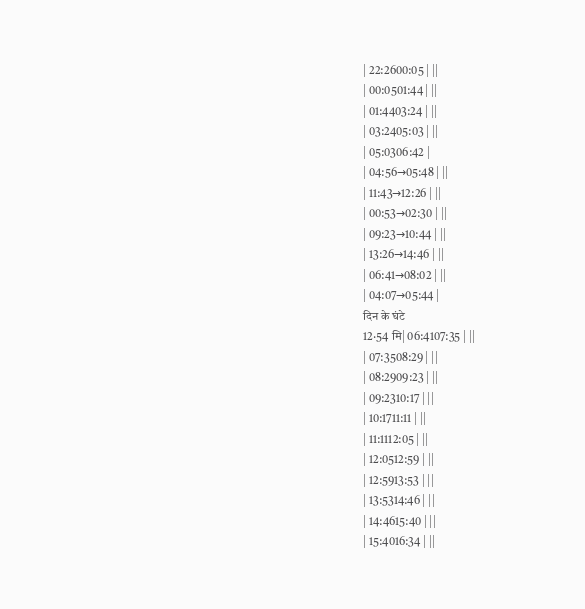| 22:2600:05 | ||
| 00:0501:44 | ||
| 01:4403:24 | ||
| 03:2405:03 | ||
| 05:0306:42 |
| 04:56→05:48 | ||
| 11:43→12:26 | ||
| 00:53→02:30 | ||
| 09:23→10:44 | ||
| 13:26→14:46 | ||
| 06:41→08:02 | ||
| 04:07→05:44 |
दिन के घंटे
12·54 मि| 06:4107:35 | ||
| 07:3508:29 | ||
| 08:2909:23 | ||
| 09:2310:17 | ||
| 10:1711:11 | ||
| 11:1112:05 | ||
| 12:0512:59 | ||
| 12:5913:53 | ||
| 13:5314:46 | ||
| 14:4615:40 | ||
| 15:4016:34 | ||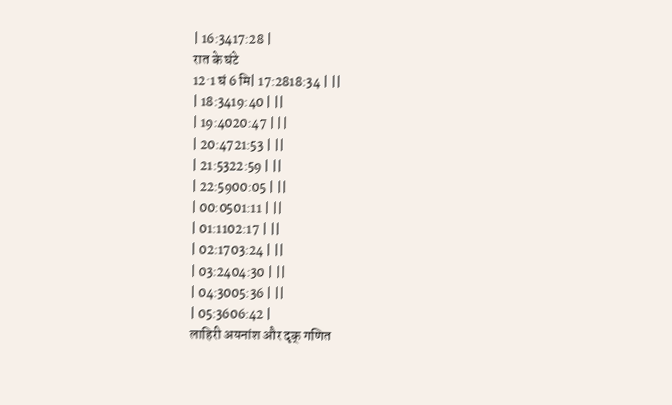| 16:3417:28 |
रात के घंटे
12·1 घं 6 मि| 17:2818:34 | ||
| 18:3419:40 | ||
| 19:4020:47 | ||
| 20:4721:53 | ||
| 21:5322:59 | ||
| 22:5900:05 | ||
| 00:0501:11 | ||
| 01:1102:17 | ||
| 02:1703:24 | ||
| 03:2404:30 | ||
| 04:3005:36 | ||
| 05:3606:42 |
लाहिरी अयनांश और दृक् गणित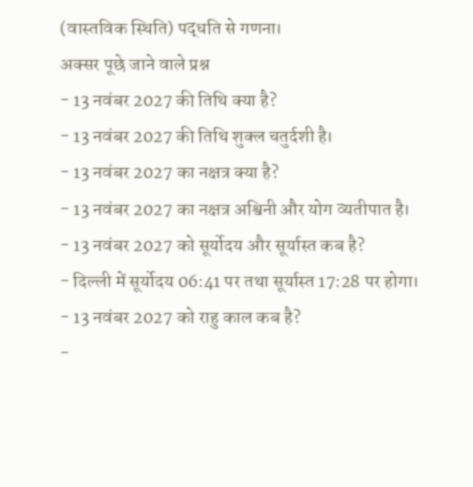(वास्तविक स्थिति) पद्धति से गणना।
अक्सर पूछे जाने वाले प्रश्न
- 13 नवंबर 2027 की तिथि क्या है?
- 13 नवंबर 2027 की तिथि शुक्ल चतुर्दशी है।
- 13 नवंबर 2027 का नक्षत्र क्या है?
- 13 नवंबर 2027 का नक्षत्र अश्विनी और योग व्यतीपात है।
- 13 नवंबर 2027 को सूर्योदय और सूर्यास्त कब है?
- दिल्ली में सूर्योदय 06:41 पर तथा सूर्यास्त 17:28 पर होगा।
- 13 नवंबर 2027 को राहु काल कब है?
-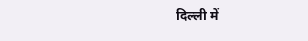दिल्ली में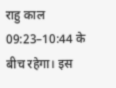राहु काल 09:23–10:44 के बीच रहेगा। इस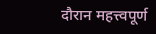दौरान महत्त्वपूर्ण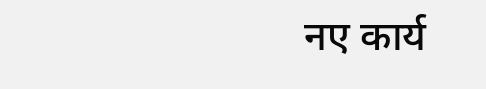नए कार्य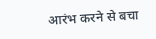आरंभ करने से बचा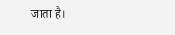जाता है।